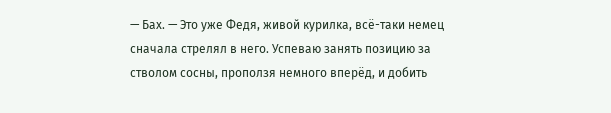— Бах. — Это уже Федя, живой курилка, всё-таки немец сначала стрелял в него. Успеваю занять позицию за стволом сосны, проползя немного вперёд, и добить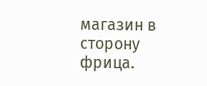магазин в сторону фрица.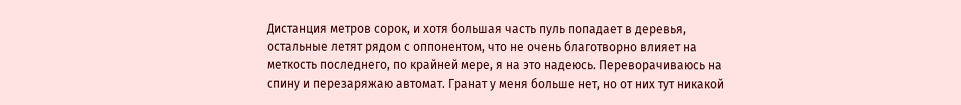Дистанция метров сорок, и хотя большая часть пуль попадает в деревья, остальные летят рядом с оппонентом, что не очень благотворно влияет на меткость последнего, по крайней мере, я на это надеюсь. Переворачиваюсь на спину и перезаряжаю автомат. Гранат у меня больше нет, но от них тут никакой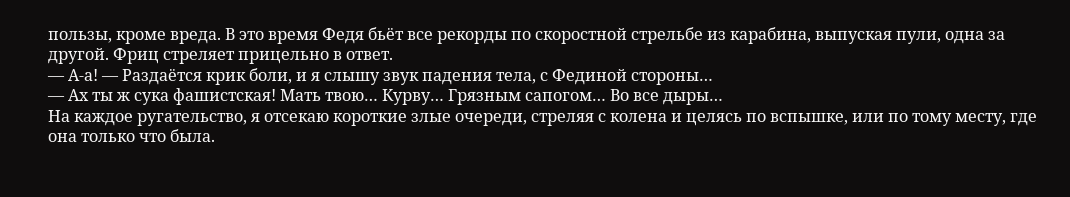пользы, кроме вреда. В это время Федя бьёт все рекорды по скоростной стрельбе из карабина, выпуская пули, одна за другой. Фриц стреляет прицельно в ответ.
— А-а! — Раздаётся крик боли, и я слышу звук падения тела, с Фединой стороны…
— Ах ты ж сука фашистская! Мать твою… Курву… Грязным сапогом… Во все дыры…
На каждое ругательство, я отсекаю короткие злые очереди, стреляя с колена и целясь по вспышке, или по тому месту, где она только что была.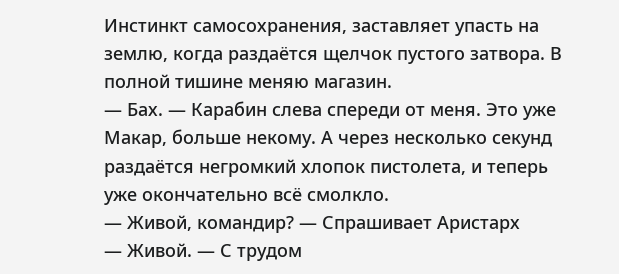Инстинкт самосохранения, заставляет упасть на землю, когда раздаётся щелчок пустого затвора. В полной тишине меняю магазин.
— Бах. — Карабин слева спереди от меня. Это уже Макар, больше некому. А через несколько секунд раздаётся негромкий хлопок пистолета, и теперь уже окончательно всё смолкло.
— Живой, командир? — Спрашивает Аристарх
— Живой. — С трудом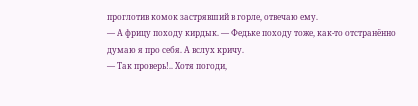проглотив комок застрявший в горле, отвечаю ему.
— А фрицу походу кирдык. — Федьке походу тоже, как-то отстранённо думаю я про себя. А вслух кричу.
— Так проверь!.. Хотя погоди,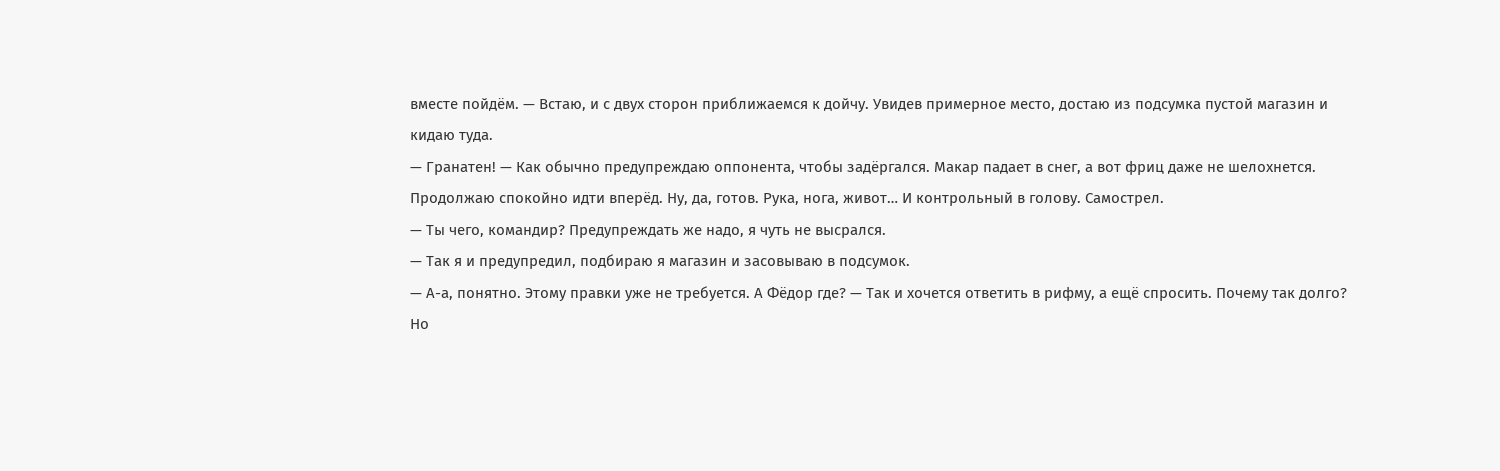вместе пойдём. — Встаю, и с двух сторон приближаемся к дойчу. Увидев примерное место, достаю из подсумка пустой магазин и кидаю туда.
— Гранатен! — Как обычно предупреждаю оппонента, чтобы задёргался. Макар падает в снег, а вот фриц даже не шелохнется. Продолжаю спокойно идти вперёд. Ну, да, готов. Рука, нога, живот… И контрольный в голову. Самострел.
— Ты чего, командир? Предупреждать же надо, я чуть не высрался.
— Так я и предупредил, подбираю я магазин и засовываю в подсумок.
— А-а, понятно. Этому правки уже не требуется. А Фёдор где? — Так и хочется ответить в рифму, а ещё спросить. Почему так долго? Но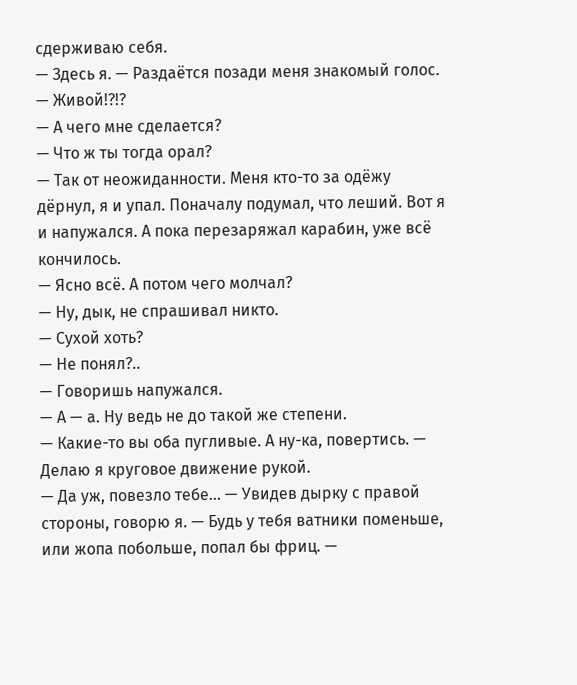сдерживаю себя.
— Здесь я. — Раздаётся позади меня знакомый голос.
— Живой!?!?
— А чего мне сделается?
— Что ж ты тогда орал?
— Так от неожиданности. Меня кто-то за одёжу дёрнул, я и упал. Поначалу подумал, что леший. Вот я и напужался. А пока перезаряжал карабин, уже всё кончилось.
— Ясно всё. А потом чего молчал?
— Ну, дык, не спрашивал никто.
— Сухой хоть?
— Не понял?..
— Говоришь напужался.
— А — а. Ну ведь не до такой же степени.
— Какие-то вы оба пугливые. А ну-ка, повертись. — Делаю я круговое движение рукой.
— Да уж, повезло тебе… — Увидев дырку с правой стороны, говорю я. — Будь у тебя ватники поменьше, или жопа побольше, попал бы фриц. —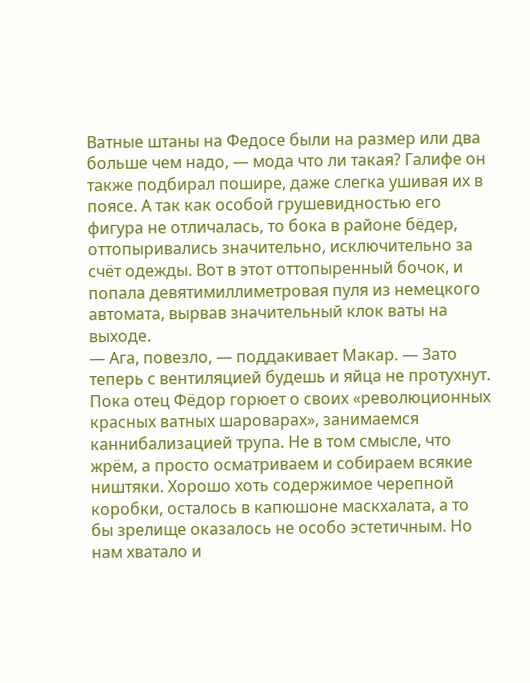Ватные штаны на Федосе были на размер или два больше чем надо, — мода что ли такая? Галифе он также подбирал пошире, даже слегка ушивая их в поясе. А так как особой грушевидностью его фигура не отличалась, то бока в районе бёдер, оттопыривались значительно, исключительно за счёт одежды. Вот в этот оттопыренный бочок, и попала девятимиллиметровая пуля из немецкого автомата, вырвав значительный клок ваты на выходе.
— Ага, повезло, — поддакивает Макар. — Зато теперь с вентиляцией будешь и яйца не протухнут.
Пока отец Фёдор горюет о своих «революционных красных ватных шароварах», занимаемся каннибализацией трупа. Не в том смысле, что жрём, а просто осматриваем и собираем всякие ништяки. Хорошо хоть содержимое черепной коробки, осталось в капюшоне маскхалата, а то бы зрелище оказалось не особо эстетичным. Но нам хватало и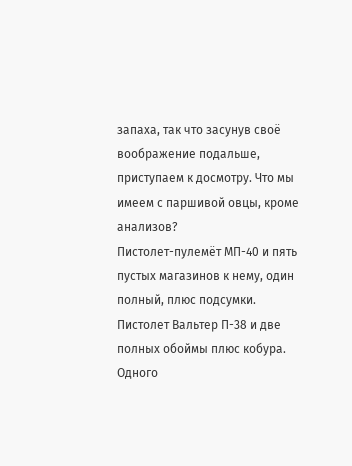запаха, так что засунув своё воображение подальше, приступаем к досмотру. Что мы имеем с паршивой овцы, кроме анализов?
Пистолет-пулемёт МП-40 и пять пустых магазинов к нему, один полный, плюс подсумки.
Пистолет Вальтер П-38 и две полных обоймы плюс кобура. Одного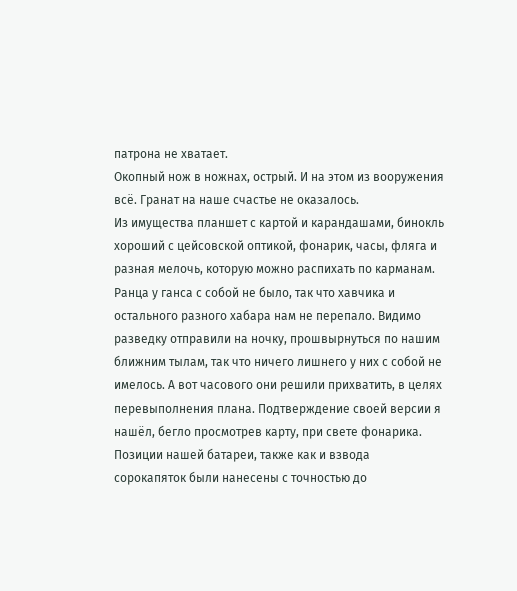патрона не хватает.
Окопный нож в ножнах, острый. И на этом из вооружения всё. Гранат на наше счастье не оказалось.
Из имущества планшет с картой и карандашами, бинокль хороший с цейсовской оптикой, фонарик, часы, фляга и разная мелочь, которую можно распихать по карманам. Ранца у ганса с собой не было, так что хавчика и остального разного хабара нам не перепало. Видимо разведку отправили на ночку, прошвырнуться по нашим ближним тылам, так что ничего лишнего у них с собой не имелось. А вот часового они решили прихватить, в целях перевыполнения плана. Подтверждение своей версии я нашёл, бегло просмотрев карту, при свете фонарика. Позиции нашей батареи, также как и взвода сорокапяток были нанесены с точностью до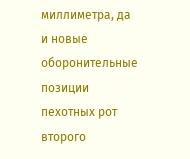миллиметра, да и новые оборонительные позиции пехотных рот второго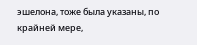эшелона, тоже была указаны, по крайней мере,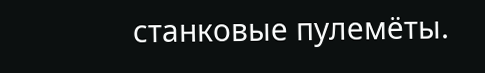станковые пулемёты.